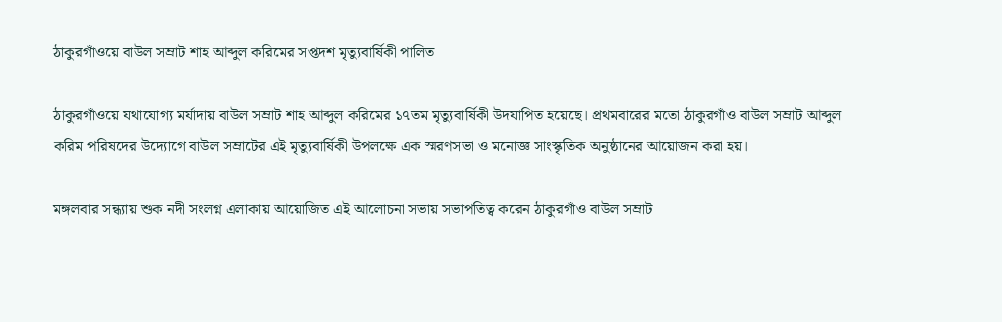ঠাকুরগাঁওয়ে বাউল সম্রাট শাহ আব্দুল করিমের সপ্তদশ মৃত্যুবার্ষিকী পালিত

ঠাকুরগাঁওয়ে যথাযোগ্য মর্যাদায় বাউল সম্রাট শাহ আব্দুল করিমের ১৭তম মৃত্যুবার্ষিকী উদযাপিত হয়েছে। প্রথমবারের মতো ঠাকুরগাঁও বাউল সম্রাট আব্দুল করিম পরিষদের উদ্যোগে বাউল সম্রাটের এই মৃত্যুবার্ষিকী উপলক্ষে এক স্মরণসভা ও মনোজ্ঞ সাংস্কৃতিক অনুষ্ঠানের আয়োজন করা হয়।

মঙ্গলবার সন্ধ্যায় শুক নদী সংলগ্ন এলাকায় আয়োজিত এই আলোচনা সভায় সভাপতিত্ব করেন ঠাকুরগাঁও বাউল সম্রাট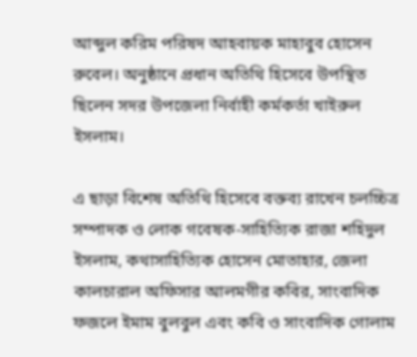আব্দুল করিম পরিষদ আহবায়ক মাহাবুব হোসেন রুবেল। অনুষ্ঠানে প্রধান অতিথি হিসেবে উপস্থিত ছিলেন সদর উপজেলা নির্বাহী কর্মকর্তা খাইরুল ইসলাম।

এ ছাড়া বিশেষ অতিথি হিসেবে বক্তব্য রাখেন চলচ্চিত্র সম্পাদক ও লোক গবেষক-সাহিত্যিক রাজা শহিদুল ইসলাম, কথাসাহিত্যিক হোসেন মোতাহার, জেলা কালচারাল অফিসার আলমগীর কবির, সাংবাদিক ফজলে ইমাম বুলবুল এবং কবি ও সাংবাদিক গোলাম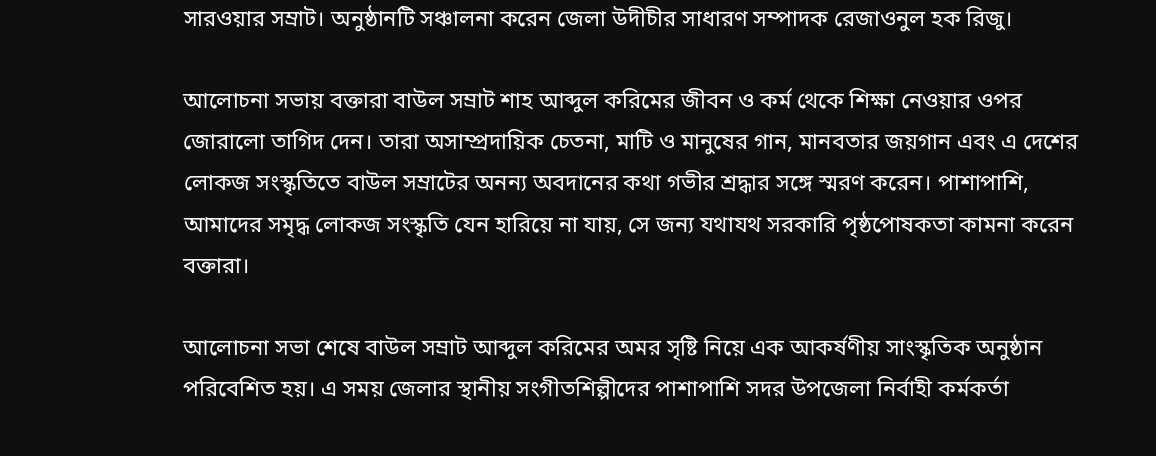সারওয়ার সম্রাট। অনুষ্ঠানটি সঞ্চালনা করেন জেলা উদীচীর সাধারণ সম্পাদক রেজাওনুল হক রিজু।

আলোচনা সভায় বক্তারা বাউল সম্রাট শাহ আব্দুল করিমের জীবন ও কর্ম থেকে শিক্ষা নেওয়ার ওপর জোরালো তাগিদ দেন। তারা অসাম্প্রদায়িক চেতনা, মাটি ও মানুষের গান, মানবতার জয়গান এবং এ দেশের লোকজ সংস্কৃতিতে বাউল সম্রাটের অনন্য অবদানের কথা গভীর শ্রদ্ধার সঙ্গে স্মরণ করেন। পাশাপাশি, আমাদের সমৃদ্ধ লোকজ সংস্কৃতি যেন হারিয়ে না যায়, সে জন্য যথাযথ সরকারি পৃষ্ঠপোষকতা কামনা করেন বক্তারা।

আলোচনা সভা শেষে বাউল সম্রাট আব্দুল করিমের অমর সৃষ্টি নিয়ে এক আকর্ষণীয় সাংস্কৃতিক অনুষ্ঠান পরিবেশিত হয়। এ সময় জেলার স্থানীয় সংগীতশিল্পীদের পাশাপাশি সদর উপজেলা নির্বাহী কর্মকর্তা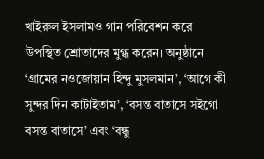খাইরুল ইসলামও গান পরিবেশন করে উপস্থিত শ্রোতাদের মুগ্ধ করেন। অনুষ্ঠানে ‘গ্রামের নওজোয়ান হিন্দু মুসলমান’, ‘আগে কী সুন্দর দিন কাটাইতাম’, ‘বসন্ত বাতাসে সইগো বসন্ত বাতাসে’ এবং ‘বন্ধু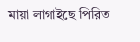মায়া লাগাইছে পিরিত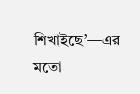শিখাইছে’—এর মতো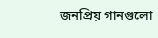জনপ্রিয় গানগুলো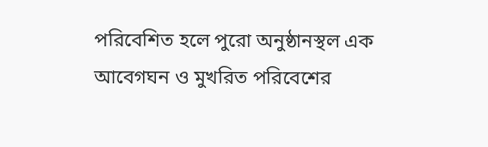পরিবেশিত হলে পুরো অনুষ্ঠানস্থল এক আবেগঘন ও মুখরিত পরিবেশের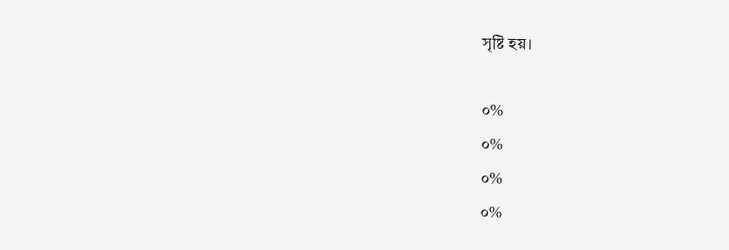সৃষ্টি হয়।

০%
০%
০%
০%